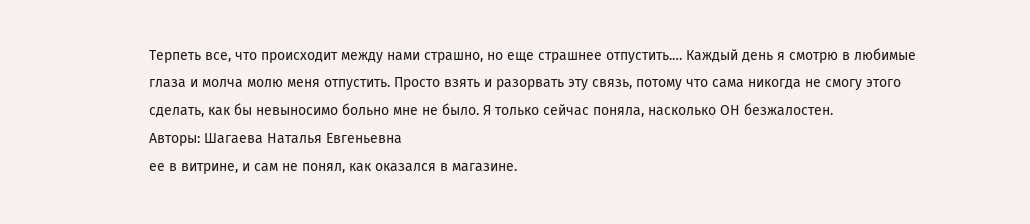Терпеть все, что происходит между нами страшно, но еще страшнее отпустить.… Каждый день я смотрю в любимые глаза и молча молю меня отпустить. Просто взять и разорвать эту связь, потому что сама никогда не смогу этого сделать, как бы невыносимо больно мне не было. Я только сейчас поняла, насколько ОН безжалостен.
Авторы: Шагаева Наталья Евгеньевна
ее в витрине, и сам не понял, как оказался в магазине.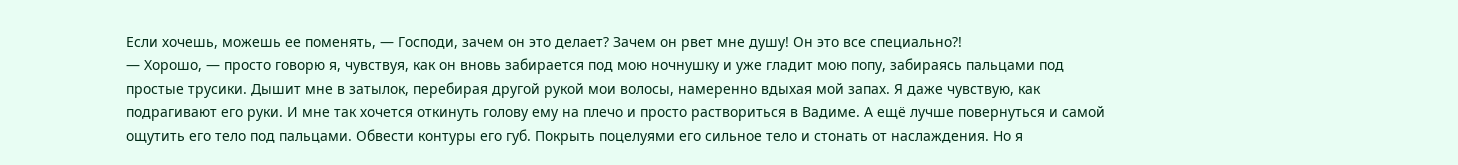Если хочешь, можешь ее поменять, — Господи, зачем он это делает? Зачем он рвет мне душу! Он это все специально?!
— Хорошо, — просто говорю я, чувствуя, как он вновь забирается под мою ночнушку и уже гладит мою попу, забираясь пальцами под простые трусики. Дышит мне в затылок, перебирая другой рукой мои волосы, намеренно вдыхая мой запах. Я даже чувствую, как подрагивают его руки. И мне так хочется откинуть голову ему на плечо и просто раствориться в Вадиме. А ещё лучше повернуться и самой ощутить его тело под пальцами. Обвести контуры его губ. Покрыть поцелуями его сильное тело и стонать от наслаждения. Но я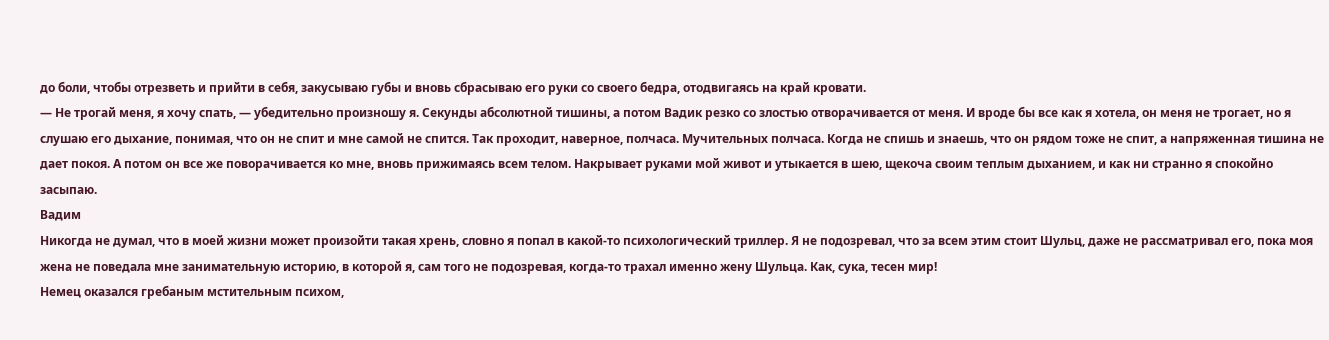до боли, чтобы отрезветь и прийти в себя, закусываю губы и вновь сбрасываю его руки со своего бедра, отодвигаясь на край кровати.
— Не трогай меня, я хочу спать, — убедительно произношу я. Секунды абсолютной тишины, а потом Вадик резко со злостью отворачивается от меня. И вроде бы все как я хотела, он меня не трогает, но я слушаю его дыхание, понимая, что он не спит и мне самой не спится. Так проходит, наверное, полчаса. Мучительных полчаса. Когда не спишь и знаешь, что он рядом тоже не спит, а напряженная тишина не дает покоя. А потом он все же поворачивается ко мне, вновь прижимаясь всем телом. Накрывает руками мой живот и утыкается в шею, щекоча своим теплым дыханием, и как ни странно я спокойно засыпаю.
Вадим
Никогда не думал, что в моей жизни может произойти такая хрень, словно я попал в какой-то психологический триллер. Я не подозревал, что за всем этим стоит Шульц, даже не рассматривал его, пока моя жена не поведала мне занимательную историю, в которой я, сам того не подозревая, когда-то трахал именно жену Шульца. Как, сука, тесен мир!
Немец оказался гребаным мстительным психом,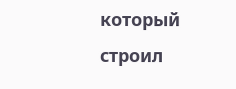который строил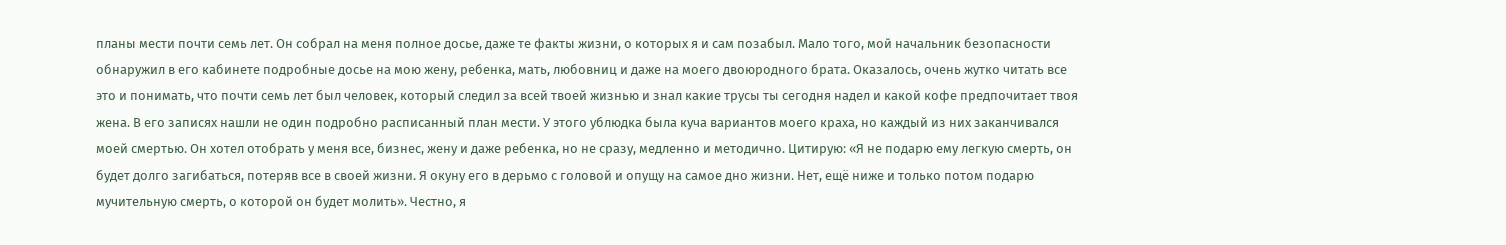планы мести почти семь лет. Он собрал на меня полное досье, даже те факты жизни, о которых я и сам позабыл. Мало того, мой начальник безопасности обнаружил в его кабинете подробные досье на мою жену, ребенка, мать, любовниц и даже на моего двоюродного брата. Оказалось, очень жутко читать все это и понимать, что почти семь лет был человек, который следил за всей твоей жизнью и знал какие трусы ты сегодня надел и какой кофе предпочитает твоя жена. В его записях нашли не один подробно расписанный план мести. У этого ублюдка была куча вариантов моего краха, но каждый из них заканчивался моей смертью. Он хотел отобрать у меня все, бизнес, жену и даже ребенка, но не сразу, медленно и методично. Цитирую: «Я не подарю ему легкую смерть, он будет долго загибаться, потеряв все в своей жизни. Я окуну его в дерьмо с головой и опущу на самое дно жизни. Нет, ещё ниже и только потом подарю мучительную смерть, о которой он будет молить». Честно, я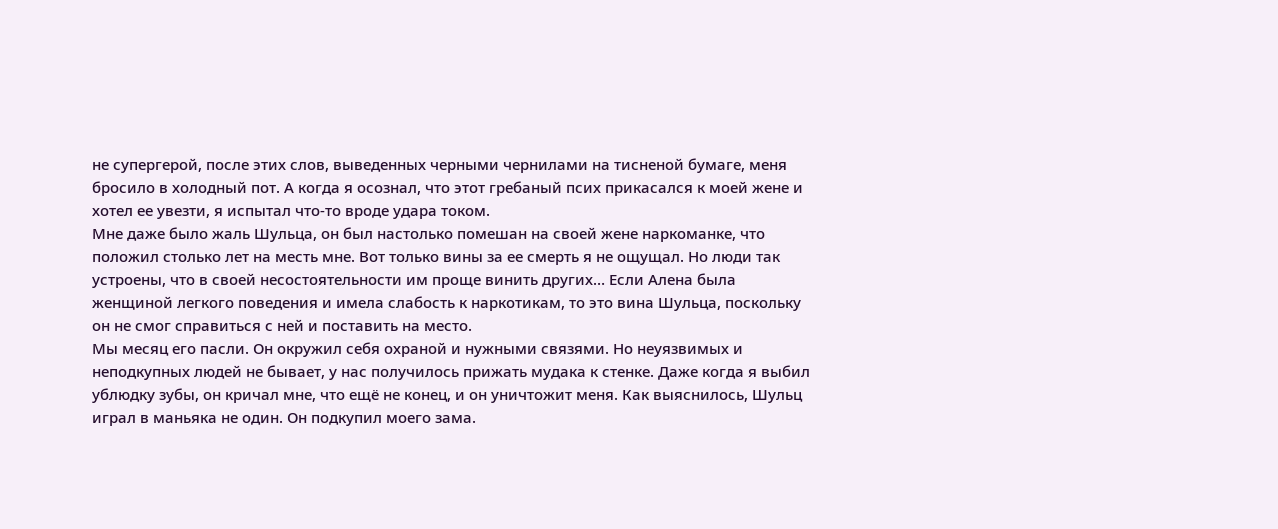не супергерой, после этих слов, выведенных черными чернилами на тисненой бумаге, меня бросило в холодный пот. А когда я осознал, что этот гребаный псих прикасался к моей жене и хотел ее увезти, я испытал что-то вроде удара током.
Мне даже было жаль Шульца, он был настолько помешан на своей жене наркоманке, что положил столько лет на месть мне. Вот только вины за ее смерть я не ощущал. Но люди так устроены, что в своей несостоятельности им проще винить других… Если Алена была женщиной легкого поведения и имела слабость к наркотикам, то это вина Шульца, поскольку он не смог справиться с ней и поставить на место.
Мы месяц его пасли. Он окружил себя охраной и нужными связями. Но неуязвимых и неподкупных людей не бывает, у нас получилось прижать мудака к стенке. Даже когда я выбил ублюдку зубы, он кричал мне, что ещё не конец, и он уничтожит меня. Как выяснилось, Шульц играл в маньяка не один. Он подкупил моего зама.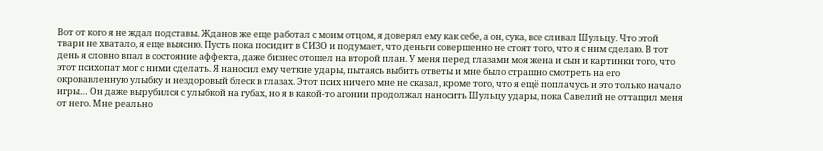Вот от кого я не ждал подставы. Жданов же еще работал с моим отцом, я доверял ему как себе, а он, сука, все сливал Шульцу. Что этой твари не хватало, я еще выясню. Пусть пока посидит в СИЗО и подумает, что деньги совершенно не стоят того, что я с ним сделаю. В тот день я словно впал в состояние аффекта, даже бизнес отошел на второй план. У меня перед глазами моя жена и сын и картинки того, что этот психопат мог с ними сделать. Я наносил ему четкие удары, пытаясь выбить ответы и мне было страшно смотреть на его окровавленную улыбку и нездоровый блеск в глазах. Этот псих ничего мне не сказал, кроме того, что я ещё поплачусь и это только начало игры… Он даже вырубился с улыбкой на губах, но я в какой-то агонии продолжал наносить Шульцу удары, пока Савелий не оттащил меня от него. Мне реально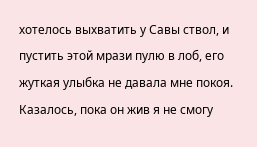хотелось выхватить у Савы ствол, и пустить этой мрази пулю в лоб, его жуткая улыбка не давала мне покоя. Казалось, пока он жив я не смогу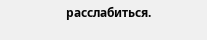расслабиться.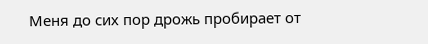Меня до сих пор дрожь пробирает от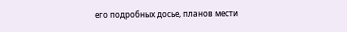его подробных досье, планов мести